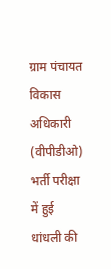ग्राम पंचायत विकास अधिकारी (वीपीडीओ) भर्ती परीक्षा में हुई धांधली की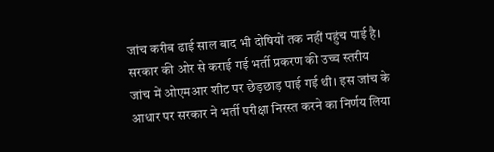जांच करीब ढाई साल बाद भी दोषियों तक नहीं पहुंच पाई है। सरकार की ओर से कराई गई भर्ती प्रकरण की उच्च स्तरीय जांच में ओएमआर शीट पर छेड़छाड़ पाई गई थी। इस जांच के आधार पर सरकार ने भर्ती परीक्षा निरस्त करने का निर्णय लिया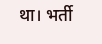था। भर्ती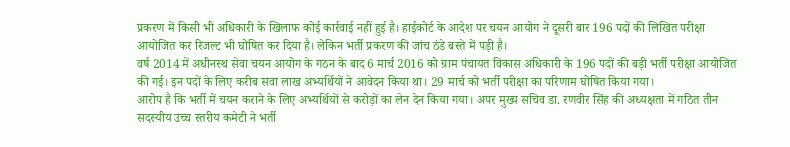प्रकरण में किसी भी अधिकारी के खिलाफ कोई कार्रवाई नहीं हुई है। हाईकोर्ट के आदेश पर चयन आयोग ने दूसरी बार 196 पदों की लिखित परीक्षा आयोजित कर रिजल्ट भी घोषित कर दिया है। लेकिन भर्ती प्रकरण की जांच ठंडे बस्ते में पड़ी है।
वर्ष 2014 में अधीनस्थ सेवा चयन आयोग के गठन के बाद 6 मार्च 2016 को ग्राम पंचायत विकास अधिकारी के 196 पदों की बड़ी भर्ती परीक्षा आयोजित की गई। इन पदों के लिए करीब सवा लाख अभ्यर्थियों ने आवेदन किया था। 29 मार्च को भर्ती परीक्षा का परिणाम घोषित किया गया।
आरोप है कि भर्ती में चयन कराने के लिए अभ्यर्थियों से करोड़ों का लेन देन किया गया। अपर मुख्य सचिव डा. रणवीर सिंह की अध्यक्षता में गठित तीन सदस्यीय उच्च स्तरीय कमेटी ने भर्ती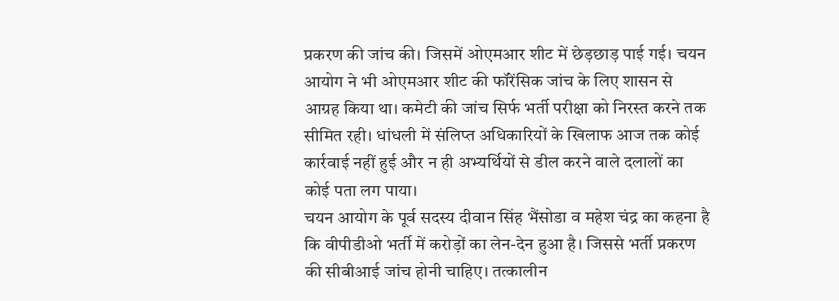प्रकरण की जांच की। जिसमें ओएमआर शीट में छेड़छाड़ पाई गई। चयन आयोग ने भी ओएमआर शीट की फॉरेंसिक जांच के लिए शासन से आग्रह किया था। कमेटी की जांच सिर्फ भर्ती परीक्षा को निरस्त करने तक सीमित रही। धांधली में संलिप्त अधिकारियों के खिलाफ आज तक कोई कार्रवाई नहीं हुई और न ही अभ्यर्थियों से डील करने वाले दलालों का कोई पता लग पाया।
चयन आयोग के पूर्व सदस्य दीवान सिंह भैंसोडा व महेश चंद्र का कहना है कि वीपीडीओ भर्ती में करोड़ों का लेन-देन हुआ है। जिससे भर्ती प्रकरण की सीबीआई जांच होनी चाहिए। तत्कालीन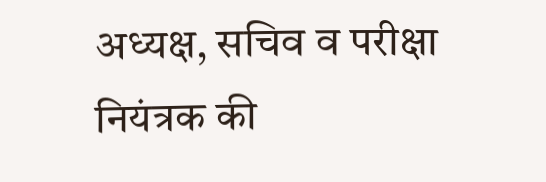अध्यक्ष, सचिव व परीक्षा नियंत्रक की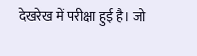देखरेख में परीक्षा हुई है। जो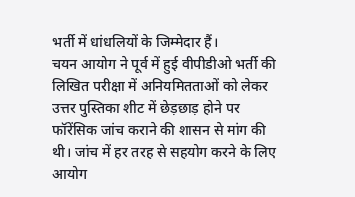भर्ती में धांधलियों के जिम्मेदार हैं।
चयन आयोग ने पूर्व में हुई वीपीडीओ भर्ती की लिखित परीक्षा में अनियमितताओं को लेकर उत्तर पुस्तिका शीट में छेड़छाड़ होने पर फॉरेंसिक जांच कराने की शासन से मांग की थी। जांच में हर तरह से सहयोग करने के लिए आयोग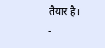तैयार है।
-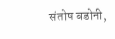संतोष बडोनी,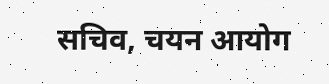सचिव, चयन आयोग